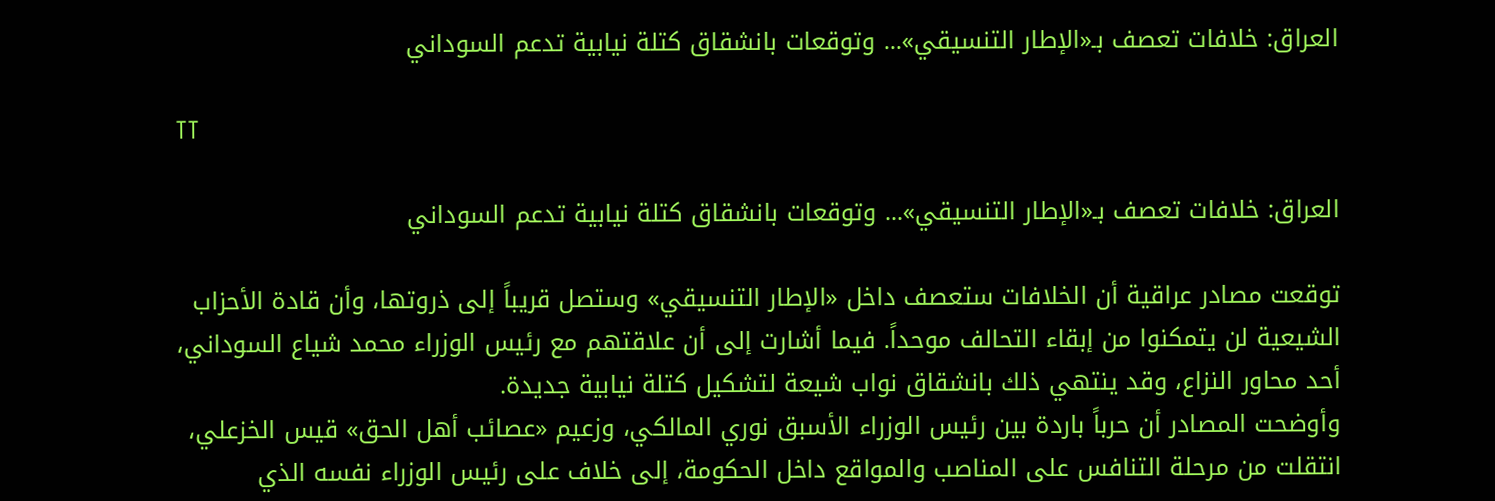العراق: خلافات تعصف بـ«الإطار التنسيقي»... وتوقعات بانشقاق كتلة نيابية تدعم السوداني

TT

العراق: خلافات تعصف بـ«الإطار التنسيقي»... وتوقعات بانشقاق كتلة نيابية تدعم السوداني

توقعت مصادر عراقية أن الخلافات ستعصف داخل «الإطار التنسيقي» وستصل قريباً إلى ذروتها، وأن قادة الأحزاب الشيعية لن يتمكنوا من إبقاء التحالف موحداً. فيما أشارت إلى أن علاقتهم مع رئيس الوزراء محمد شياع السوداني، أحد محاور النزاع، وقد ينتهي ذلك بانشقاق نواب شيعة لتشكيل كتلة نيابية جديدة.
وأوضحت المصادر أن حرباً باردة بين رئيس الوزراء الأسبق نوري المالكي، وزعيم «عصائب أهل الحق» قيس الخزعلي، انتقلت من مرحلة التنافس على المناصب والمواقع داخل الحكومة، إلى خلاف على رئيس الوزراء نفسه الذي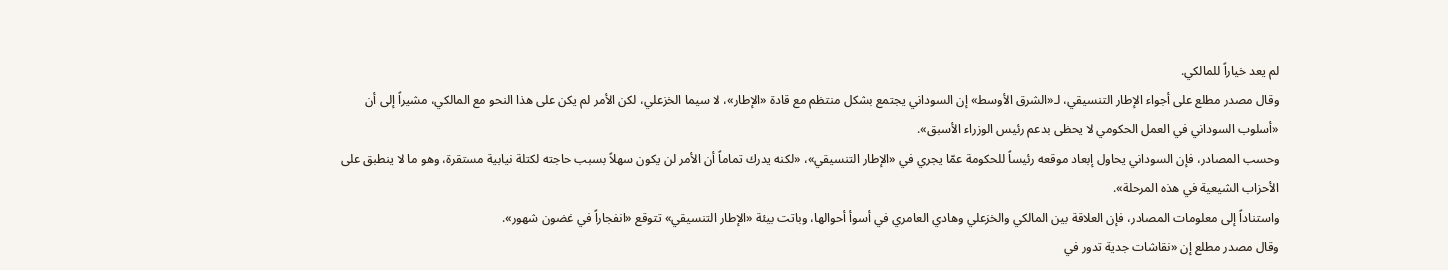لم يعد خياراً للمالكي.
وقال مصدر مطلع على أجواء الإطار التنسيقي، لـ«الشرق الأوسط» إن السوداني يجتمع بشكل منتظم مع قادة «الإطار»، لا سيما الخزعلي، لكن الأمر لم يكن على هذا النحو مع المالكي، مشيراً إلى أن «أسلوب السوداني في العمل الحكومي لا يحظى بدعم رئيس الوزراء الأسبق».
وحسب المصادر، فإن السوداني يحاول إبعاد موقعه رئيساً للحكومة عمّا يجري في «الإطار التنسيقي»، «لكنه يدرك تماماً أن الأمر لن يكون سهلاً بسبب حاجته لكتلة نيابية مستقرة، وهو ما لا ينطبق على الأحزاب الشيعية في هذه المرحلة».
واستناداً إلى معلومات المصادر، فإن العلاقة بين المالكي والخزعلي وهادي العامري في أسوأ أحوالها، وباتت بيئة «الإطار التنسيقي» تتوقع «انفجاراً في غضون شهور».
وقال مصدر مطلع إن «نقاشات جدية تدور في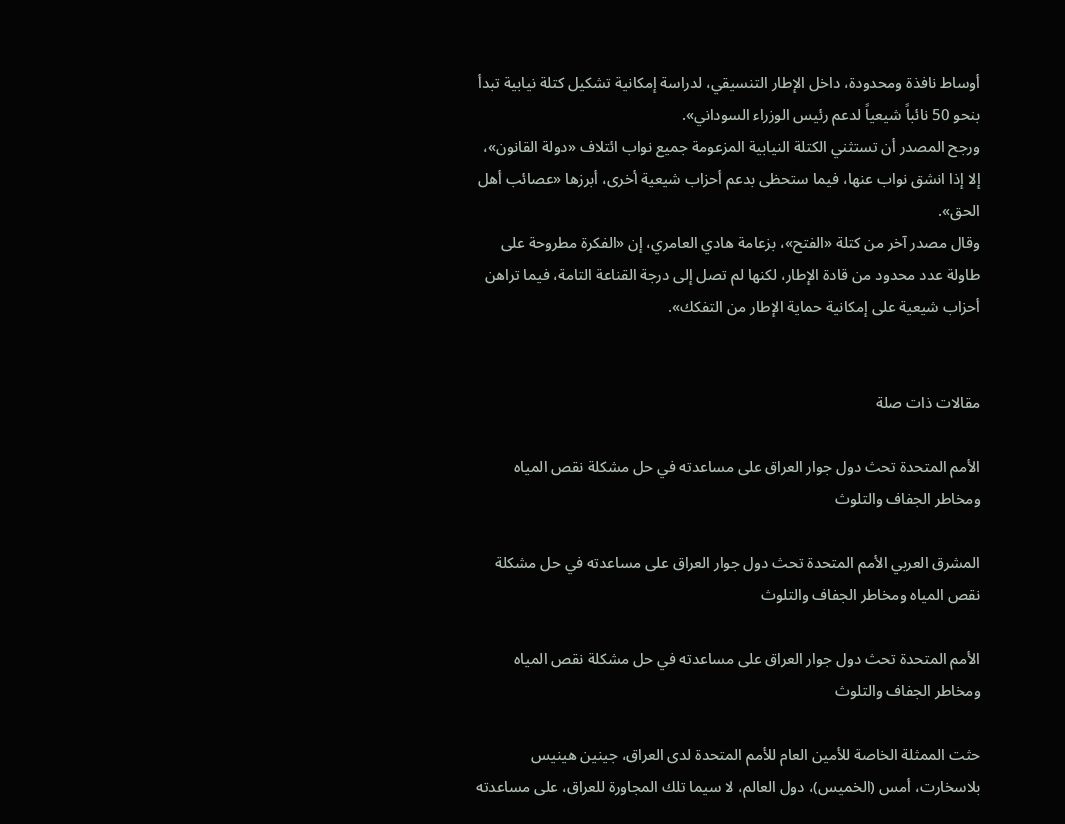أوساط نافذة ومحدودة، داخل الإطار التنسيقي، لدراسة إمكانية تشكيل كتلة نيابية تبدأ بنحو 50 نائباً شيعياً لدعم رئيس الوزراء السوداني».
ورجح المصدر أن تستثني الكتلة النيابية المزعومة جميع نواب ائتلاف «دولة القانون»، إلا إذا انشق نواب عنها، فيما ستحظى بدعم أحزاب شيعية أخرى، أبرزها «عصائب أهل الحق».
وقال مصدر آخر من كتلة «الفتح»، بزعامة هادي العامري، إن «الفكرة مطروحة على طاولة عدد محدود من قادة الإطار، لكنها لم تصل إلى درجة القناعة التامة، فيما تراهن أحزاب شيعية على إمكانية حماية الإطار من التفكك».


مقالات ذات صلة

الأمم المتحدة تحث دول جوار العراق على مساعدته في حل مشكلة نقص المياه ومخاطر الجفاف والتلوث

المشرق العربي الأمم المتحدة تحث دول جوار العراق على مساعدته في حل مشكلة نقص المياه ومخاطر الجفاف والتلوث

الأمم المتحدة تحث دول جوار العراق على مساعدته في حل مشكلة نقص المياه ومخاطر الجفاف والتلوث

حثت الممثلة الخاصة للأمين العام للأمم المتحدة لدى العراق، جينين هينيس بلاسخارت، أمس (الخميس)، دول العالم، لا سيما تلك المجاورة للعراق، على مساعدته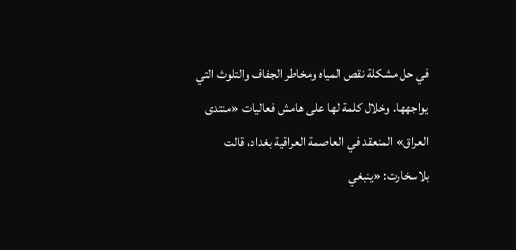في حل مشكلة نقص المياه ومخاطر الجفاف والتلوث التي يواجهها. وخلال كلمة لها على هامش فعاليات «منتدى العراق» المنعقد في العاصمة العراقية بغداد، قالت بلاسخارت: «ينبغي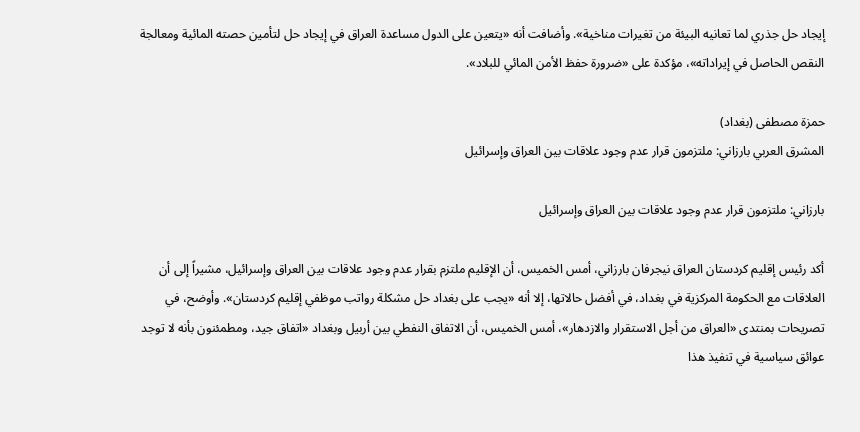إيجاد حل جذري لما تعانيه البيئة من تغيرات مناخية». وأضافت أنه «يتعين على الدول مساعدة العراق في إيجاد حل لتأمين حصته المائية ومعالجة النقص الحاصل في إيراداته»، مؤكدة على «ضرورة حفظ الأمن المائي للبلاد».

حمزة مصطفى (بغداد)
المشرق العربي بارزاني: ملتزمون قرار عدم وجود علاقات بين العراق وإسرائيل

بارزاني: ملتزمون قرار عدم وجود علاقات بين العراق وإسرائيل

أكد رئيس إقليم كردستان العراق نيجرفان بارزاني، أمس الخميس، أن الإقليم ملتزم بقرار عدم وجود علاقات بين العراق وإسرائيل، مشيراً إلى أن العلاقات مع الحكومة المركزية في بغداد، في أفضل حالاتها، إلا أنه «يجب على بغداد حل مشكلة رواتب موظفي إقليم كردستان». وأوضح، في تصريحات بمنتدى «العراق من أجل الاستقرار والازدهار»، أمس الخميس، أن الاتفاق النفطي بين أربيل وبغداد «اتفاق جيد، ومطمئنون بأنه لا توجد عوائق سياسية في تنفيذ هذا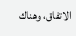الاتفاق، وهناك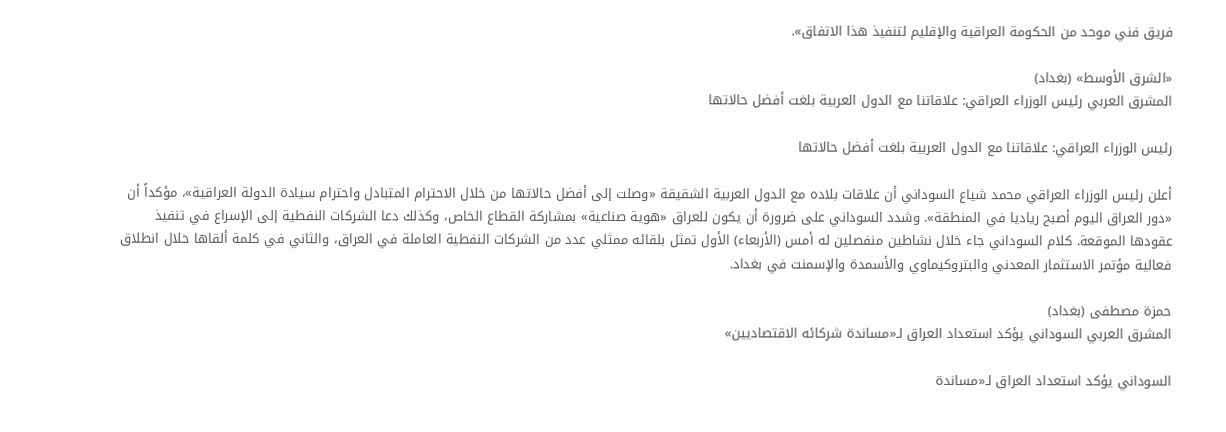فريق فني موحد من الحكومة العراقية والإقليم لتنفيذ هذا الاتفاق».

«الشرق الأوسط» (بغداد)
المشرق العربي رئيس الوزراء العراقي: علاقاتنا مع الدول العربية بلغت أفضل حالاتها

رئيس الوزراء العراقي: علاقاتنا مع الدول العربية بلغت أفضل حالاتها

أعلن رئيس الوزراء العراقي محمد شياع السوداني أن علاقات بلاده مع الدول العربية الشقيقة «وصلت إلى أفضل حالاتها من خلال الاحترام المتبادل واحترام سيادة الدولة العراقية»، مؤكداً أن «دور العراق اليوم أصبح رياديا في المنطقة». وشدد السوداني على ضرورة أن يكون للعراق «هوية صناعية» بمشاركة القطاع الخاص، وكذلك دعا الشركات النفطية إلى الإسراع في تنفيذ عقودها الموقعة. كلام السوداني جاء خلال نشاطين منفصلين له أمس (الأربعاء) الأول تمثل بلقائه ممثلي عدد من الشركات النفطية العاملة في العراق، والثاني في كلمة ألقاها خلال انطلاق فعالية مؤتمر الاستثمار المعدني والبتروكيماوي والأسمدة والإسمنت في بغداد.

حمزة مصطفى (بغداد)
المشرق العربي السوداني يؤكد استعداد العراق لـ«مساندة شركائه الاقتصاديين»

السوداني يؤكد استعداد العراق لـ«مساندة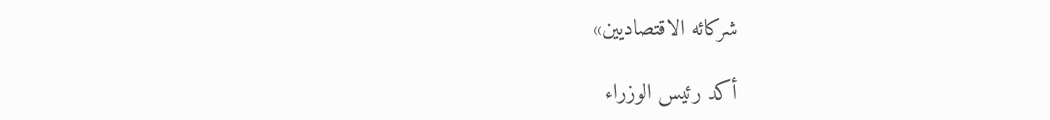شركائه الاقتصاديين»

أكد رئيس الوزراء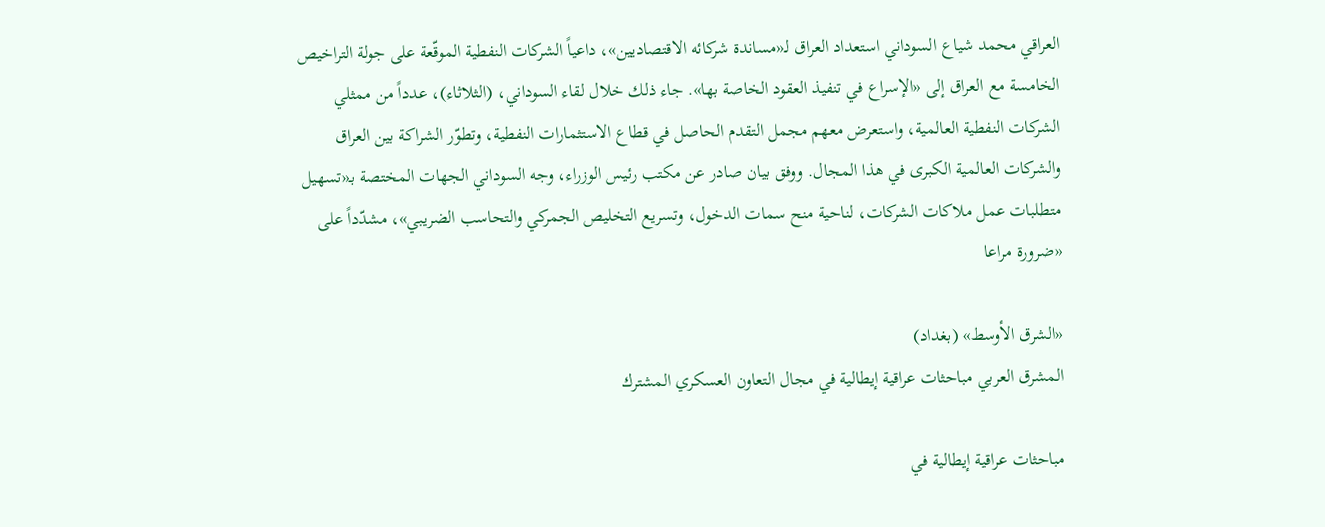العراقي محمد شياع السوداني استعداد العراق لـ«مساندة شركائه الاقتصاديين»، داعياً الشركات النفطية الموقّعة على جولة التراخيص الخامسة مع العراق إلى «الإسراع في تنفيذ العقود الخاصة بها». جاء ذلك خلال لقاء السوداني، (الثلاثاء)، عدداً من ممثلي الشركات النفطية العالمية، واستعرض معهم مجمل التقدم الحاصل في قطاع الاستثمارات النفطية، وتطوّر الشراكة بين العراق والشركات العالمية الكبرى في هذا المجال. ووفق بيان صادر عن مكتب رئيس الوزراء، وجه السوداني الجهات المختصة بـ«تسهيل متطلبات عمل ملاكات الشركات، لناحية منح سمات الدخول، وتسريع التخليص الجمركي والتحاسب الضريبي»، مشدّداً على «ضرورة مراعا

«الشرق الأوسط» (بغداد)
المشرق العربي مباحثات عراقية إيطالية في مجال التعاون العسكري المشترك

مباحثات عراقية إيطالية في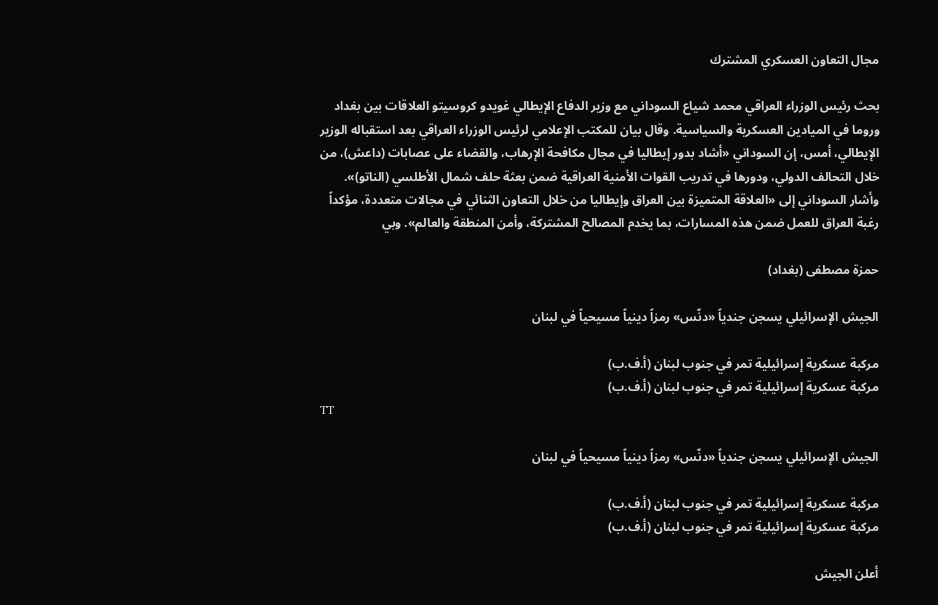مجال التعاون العسكري المشترك

بحث رئيس الوزراء العراقي محمد شياع السوداني مع وزير الدفاع الإيطالي غويدو كروسيتو العلاقات بين بغداد وروما في الميادين العسكرية والسياسية. وقال بيان للمكتب الإعلامي لرئيس الوزراء العراقي بعد استقباله الوزير الإيطالي، أمس، إن السوداني «أشاد بدور إيطاليا في مجال مكافحة الإرهاب، والقضاء على عصابات (داعش)، من خلال التحالف الدولي، ودورها في تدريب القوات الأمنية العراقية ضمن بعثة حلف شمال الأطلسي (الناتو)». وأشار السوداني إلى «العلاقة المتميزة بين العراق وإيطاليا من خلال التعاون الثنائي في مجالات متعددة، مؤكداً رغبة العراق للعمل ضمن هذه المسارات، بما يخدم المصالح المشتركة، وأمن المنطقة والعالم». وبي

حمزة مصطفى (بغداد)

الجيش الإسرائيلي يسجن جندياً «دنّس» رمزاً دينياً مسيحياً في لبنان

مركبة عسكرية إسرائيلية تمر في جنوب لبنان (أ.ف.ب)
مركبة عسكرية إسرائيلية تمر في جنوب لبنان (أ.ف.ب)
TT

الجيش الإسرائيلي يسجن جندياً «دنّس» رمزاً دينياً مسيحياً في لبنان

مركبة عسكرية إسرائيلية تمر في جنوب لبنان (أ.ف.ب)
مركبة عسكرية إسرائيلية تمر في جنوب لبنان (أ.ف.ب)

أعلن الجيش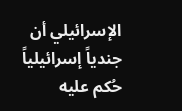الإسرائيلي أن جندياً إسرائيلياً حُكم عليه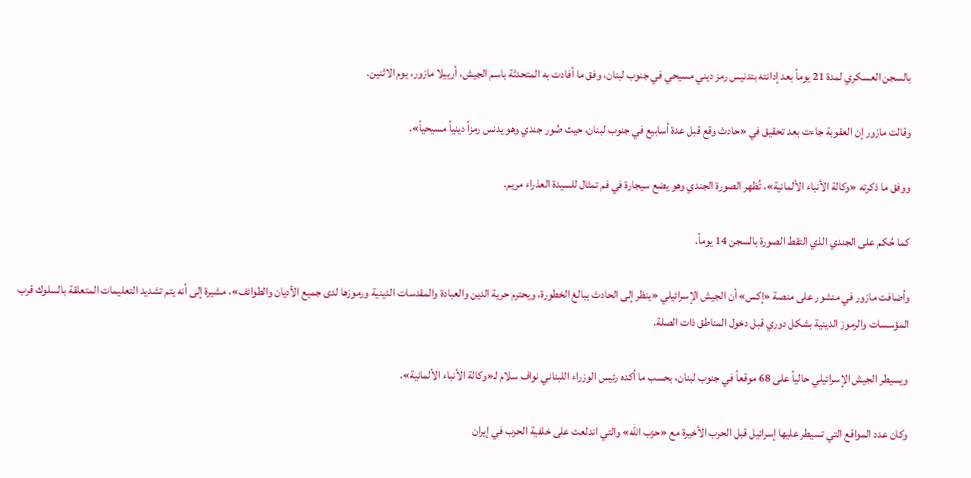بالسجن العسكري لمدة 21 يوماً بعد إدانته بتدنيس رمز ديني مسيحي في جنوب لبنان، وفق ما أفادت به المتحدثة باسم الجيش، أرييلا مازور، يوم الاثنين.

وقالت مازور إن العقوبة جاءت بعد تحقيق في «حادث وقع قبل عدة أسابيع في جنوب لبنان، حيث صُور جندي وهو يدنس رمزاً دينياً مسيحياً».

ووفق ما ذكرته «وكالة الأنباء الألمانية»، تُظهر الصورة الجندي وهو يضع سيجارة في فم تمثال للسيدة العذراء مريم.

كما حُكم على الجندي الذي التقط الصورة بالسجن 14 يوماً.

وأضافت مازور في منشور على منصة «إكس» أن الجيش الإسرائيلي «ينظر إلى الحادث ببالغ الخطورة، ويحترم حرية الدين والعبادة والمقدسات الدينية ورموزها لدى جميع الأديان والطوائف»، مشيرة إلى أنه يتم تشديد التعليمات المتعلقة بالسلوك قرب المؤسسات والرموز الدينية بشكل دوري قبل دخول المناطق ذات الصلة.

ويسيطر الجيش الإسرائيلي حالياً على 68 موقعاً في جنوب لبنان، بحسب ما أكده رئيس الوزراء اللبناني نواف سلام لـ«وكالة الأنباء الألمانية».

وكان عدد المواقع التي تسيطر عليها إسرائيل قبل الحرب الأخيرة مع «حزب الله» والتي اندلعت على خلفية الحرب في إيران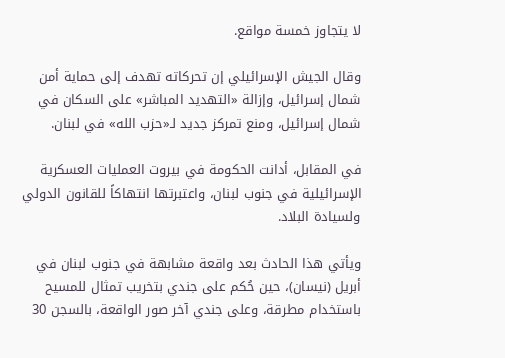لا يتجاوز خمسة مواقع.

وقال الجيش الإسرائيلي إن تحركاته تهدف إلى حماية أمن شمال إسرائيل، وإزالة «التهديد المباشر» على السكان في شمال إسرائيل، ومنع تمركز جديد لـ«حزب الله» في لبنان.

في المقابل، أدانت الحكومة في بيروت العمليات العسكرية الإسرائيلية في جنوب لبنان، واعتبرتها انتهاكاً للقانون الدولي ولسيادة البلاد.

ويأتي هذا الحادث بعد واقعة مشابهة في جنوب لبنان في أبريل (نيسان)، حين حُكم على جندي بتخريب تمثال للمسيح باستخدام مطرقة، وعلى جندي آخر صور الواقعة، بالسجن 30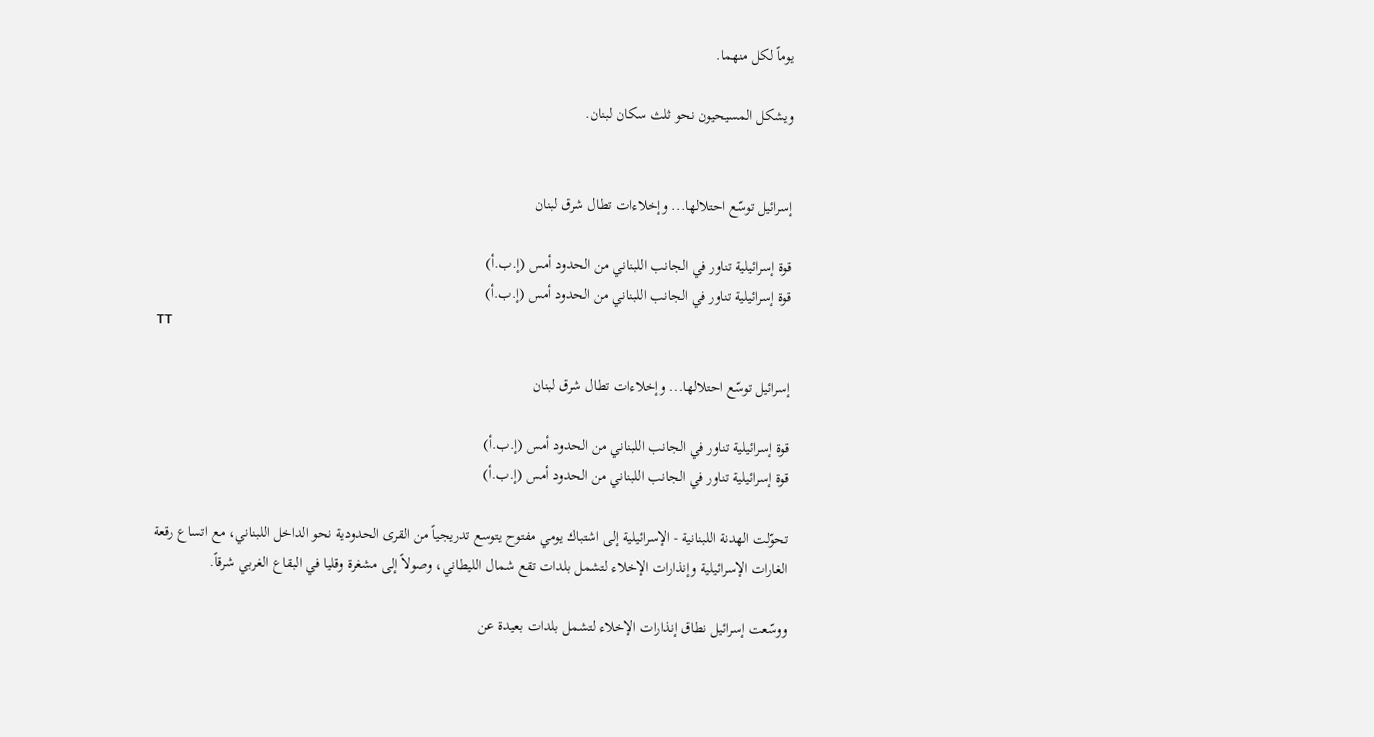يوماً لكل منهما.

ويشكل المسيحيون نحو ثلث سكان لبنان.


إسرائيل توسّع احتلالها... وإخلاءات تطال شرق لبنان

قوة إسرائيلية تناور في الجانب اللبناني من الحدود أمس (إ.ب.أ)
قوة إسرائيلية تناور في الجانب اللبناني من الحدود أمس (إ.ب.أ)
TT

إسرائيل توسّع احتلالها... وإخلاءات تطال شرق لبنان

قوة إسرائيلية تناور في الجانب اللبناني من الحدود أمس (إ.ب.أ)
قوة إسرائيلية تناور في الجانب اللبناني من الحدود أمس (إ.ب.أ)

تحوّلت الهدنة اللبنانية - الإسرائيلية إلى اشتباك يومي مفتوح يتوسع تدريجياً من القرى الحدودية نحو الداخل اللبناني، مع اتساع رقعة الغارات الإسرائيلية وإنذارات الإخلاء لتشمل بلدات تقع شمال الليطاني، وصولاً إلى مشغرة وقليا في البقاع الغربي شرقاً.

ووسّعت إسرائيل نطاق إنذارات الإخلاء لتشمل بلدات بعيدة عن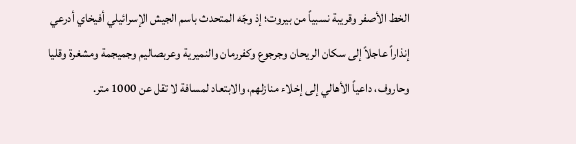الخط الأصفر وقريبة نسبياً من بيروت؛ إذ وجّه المتحدث باسم الجيش الإسرائيلي أفيخاي أدرعي إنذاراً عاجلاً إلى سكان الريحان وجرجوع وكفررمان والنميرية وعربصاليم وجميجمة ومشغرة وقليا وحاروف، داعياً الأهالي إلى إخلاء منازلهم، والابتعاد لمسافة لا تقل عن 1000 متر.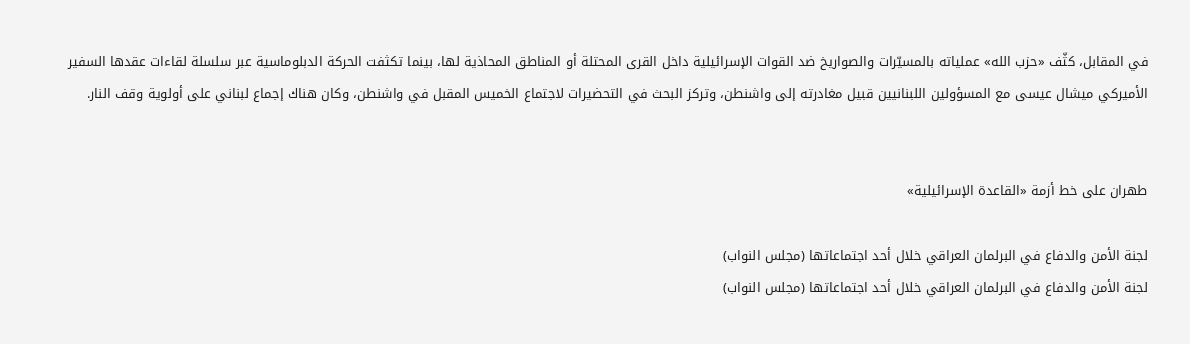في المقابل، كثّف «حزب الله» عملياته بالمسيّرات والصواريخ ضد القوات الإسرائيلية داخل القرى المحتلة أو المناطق المحاذية لها، بينما تكثفت الحركة الدبلوماسية عبر سلسلة لقاءات عقدها السفير الأميركي ميشال عيسى مع المسؤولين اللبنانيين قبيل مغادرته إلى واشنطن، وتركز البحث في التحضيرات لاجتماع الخميس المقبل في واشنطن، وكان هناك إجماع لبناني على أولوية وقف النار.


طهران على خط أزمة «القاعدة الإسرائيلية»

لجنة الأمن والدفاع في البرلمان العراقي خلال أحد اجتماعاتها (مجلس النواب)
لجنة الأمن والدفاع في البرلمان العراقي خلال أحد اجتماعاتها (مجلس النواب)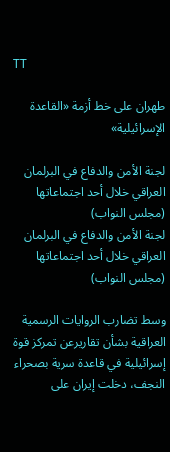TT

طهران على خط أزمة «القاعدة الإسرائيلية»

لجنة الأمن والدفاع في البرلمان العراقي خلال أحد اجتماعاتها (مجلس النواب)
لجنة الأمن والدفاع في البرلمان العراقي خلال أحد اجتماعاتها (مجلس النواب)

وسط تضارب الروايات الرسمية العراقية بشأن تقاريرعن تمركز قوة إسرائيلية في قاعدة سرية بصحراء النجف، دخلت إيران على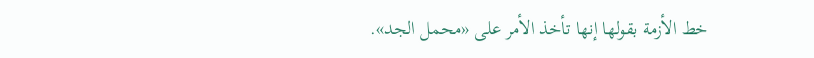خط الأزمة بقولها إنها تأخذ الأمر على «محمل الجد».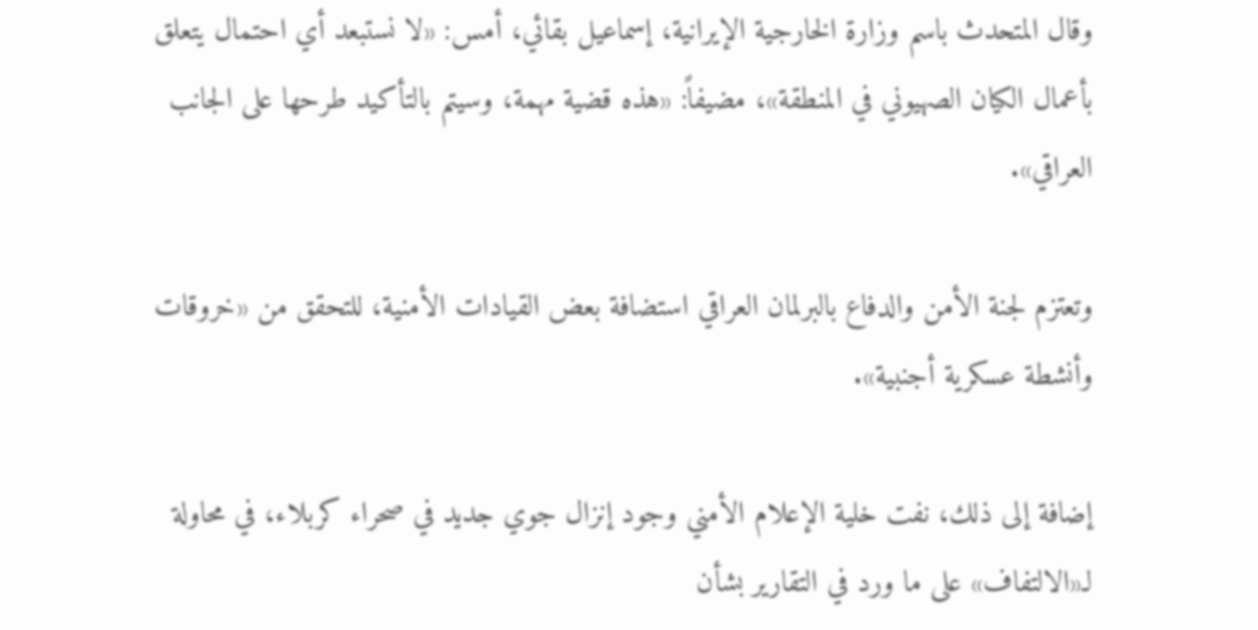وقال المتحدث باسم وزارة الخارجية الإيرانية، إسماعيل بقائي، أمس: «لا نستبعد أي احتمال يتعلق بأعمال الكيان الصهيوني في المنطقة»، مضيفاً: «هذه قضية مهمة، وسيتم بالتأكيد طرحها على الجانب العراقي».

وتعتزم لجنة الأمن والدفاع بالبرلمان العراقي استضافة بعض القيادات الأمنية، للتحقق من «خروقات وأنشطة عسكرية أجنبية».

إضافة إلى ذلك، نفت خلية الإعلام الأمني وجود إنزال جوي جديد في صحراء كربلاء، في محاولة لـ«الالتفاف» على ما ورد في التقارير بشأن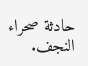حادثة صحراء النجف.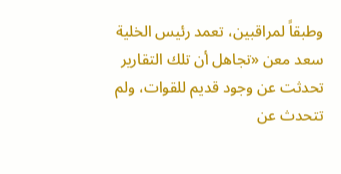وطبقاً لمراقبين، تعمد رئيس الخلية سعد معن «تجاهل أن تلك التقارير تحدثت عن وجود قديم للقوات، ولم تتحدث عن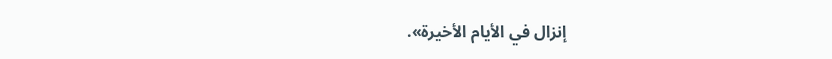إنزال في الأيام الأخيرة».